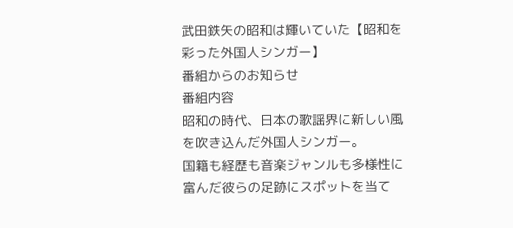武田鉄矢の昭和は輝いていた【昭和を彩った外国人シンガー】
番組からのお知らせ
番組内容
昭和の時代、日本の歌謡界に新しい風を吹き込んだ外国人シンガー。
国籍も経歴も音楽ジャンルも多様性に富んだ彼らの足跡にスポットを当て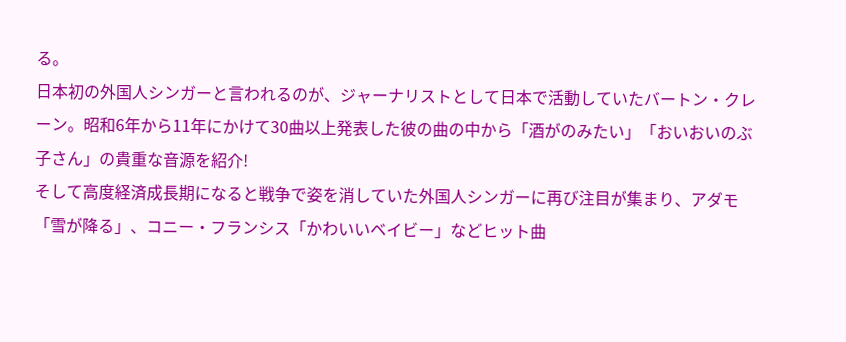る。
日本初の外国人シンガーと言われるのが、ジャーナリストとして日本で活動していたバートン・クレーン。昭和6年から11年にかけて30曲以上発表した彼の曲の中から「酒がのみたい」「おいおいのぶ子さん」の貴重な音源を紹介!
そして高度経済成長期になると戦争で姿を消していた外国人シンガーに再び注目が集まり、アダモ「雪が降る」、コニー・フランシス「かわいいベイビー」などヒット曲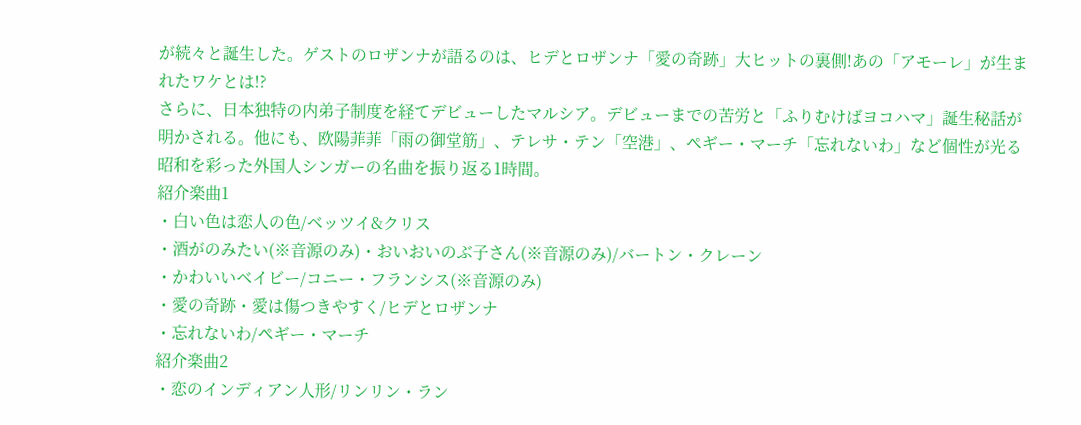が続々と誕生した。ゲストのロザンナが語るのは、ヒデとロザンナ「愛の奇跡」大ヒットの裏側!あの「アモーレ」が生まれたワケとは!?
さらに、日本独特の内弟子制度を経てデビューしたマルシア。デビューまでの苦労と「ふりむけばヨコハマ」誕生秘話が明かされる。他にも、欧陽菲菲「雨の御堂筋」、テレサ・テン「空港」、ペギー・マーチ「忘れないわ」など個性が光る昭和を彩った外国人シンガーの名曲を振り返る1時間。
紹介楽曲1
・白い色は恋人の色/ベッツイ&クリス
・酒がのみたい(※音源のみ)・おいおいのぶ子さん(※音源のみ)/バートン・クレーン
・かわいいベイビー/コニー・フランシス(※音源のみ)
・愛の奇跡・愛は傷つきやすく/ヒデとロザンナ
・忘れないわ/ペギー・マーチ
紹介楽曲2
・恋のインディアン人形/リンリン・ラン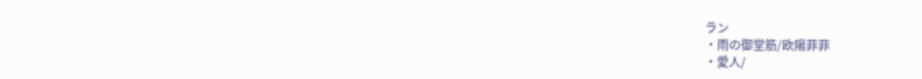ラン
・雨の御堂筋/欧陽菲菲
・愛人/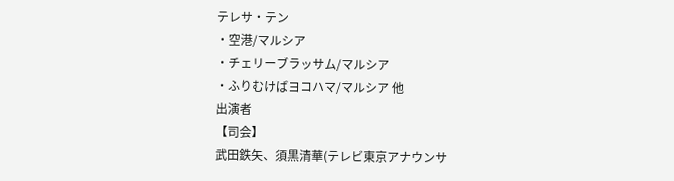テレサ・テン
・空港/マルシア
・チェリーブラッサム/マルシア
・ふりむけばヨコハマ/マルシア 他
出演者
【司会】
武田鉄矢、須黒清華(テレビ東京アナウンサ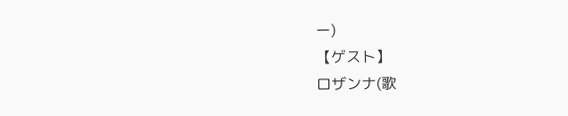ー)
【ゲスト】
ロザンナ(歌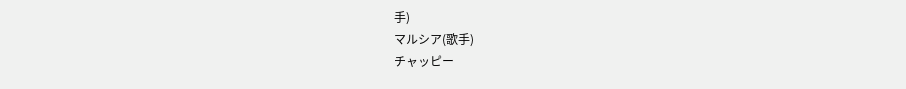手)
マルシア(歌手)
チャッピー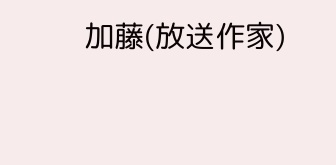加藤(放送作家)